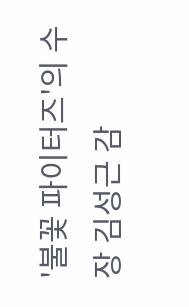'불꽃 파이터즈'의 수장 김성근 감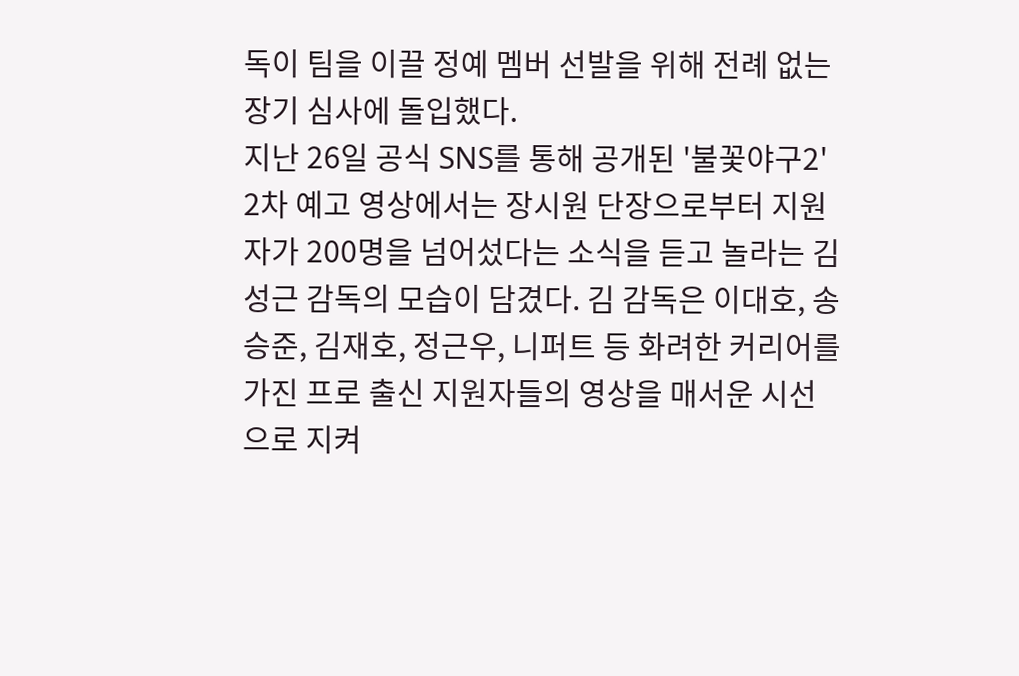독이 팀을 이끌 정예 멤버 선발을 위해 전례 없는 장기 심사에 돌입했다.
지난 26일 공식 SNS를 통해 공개된 '불꽃야구2' 2차 예고 영상에서는 장시원 단장으로부터 지원자가 200명을 넘어섰다는 소식을 듣고 놀라는 김성근 감독의 모습이 담겼다. 김 감독은 이대호, 송승준, 김재호, 정근우, 니퍼트 등 화려한 커리어를 가진 프로 출신 지원자들의 영상을 매서운 시선으로 지켜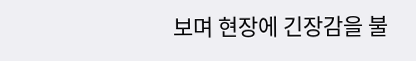보며 현장에 긴장감을 불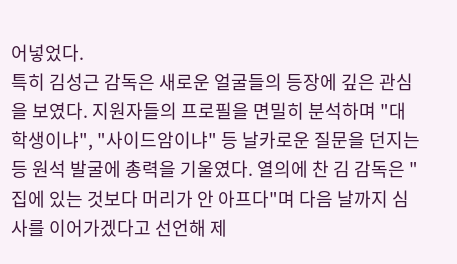어넣었다.
특히 김성근 감독은 새로운 얼굴들의 등장에 깊은 관심을 보였다. 지원자들의 프로필을 면밀히 분석하며 "대학생이냐", "사이드암이냐" 등 날카로운 질문을 던지는 등 원석 발굴에 총력을 기울였다. 열의에 찬 김 감독은 "집에 있는 것보다 머리가 안 아프다"며 다음 날까지 심사를 이어가겠다고 선언해 제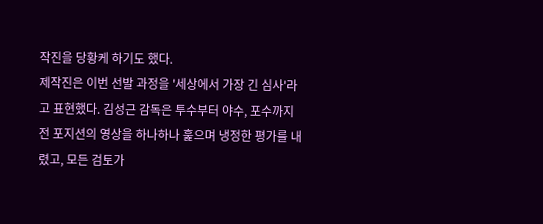작진을 당황케 하기도 했다.
제작진은 이번 선발 과정을 '세상에서 가장 긴 심사'라고 표현했다. 김성근 감독은 투수부터 야수, 포수까지 전 포지션의 영상을 하나하나 훑으며 냉정한 평가를 내렸고, 모든 검토가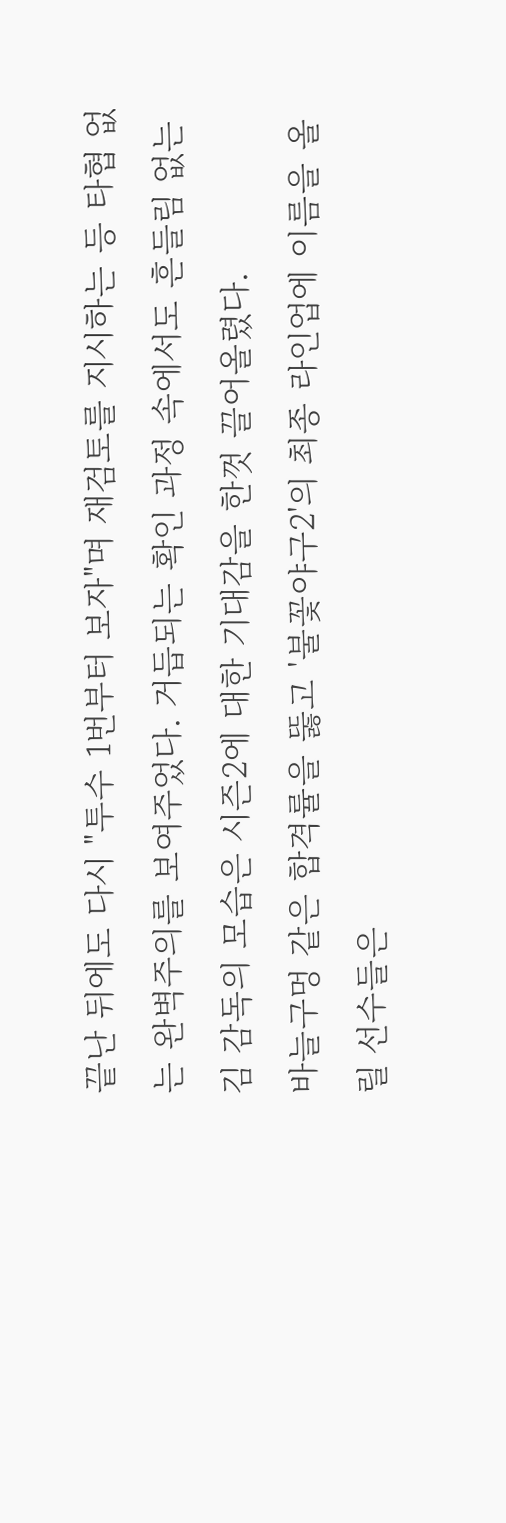끝난 뒤에도 다시 "투수 1번부터 보자"며 재검토를 지시하는 등 타협 없는 완벽주의를 보여주었다. 거듭되는 확인 과정 속에서도 흔들림 없는 김 감독의 모습은 시즌2에 대한 기대감을 한껏 끌어올렸다.
바늘구멍 같은 합격률을 뚫고 '불꽃야구2'의 최종 라인업에 이름을 올릴 선수들은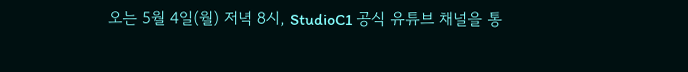오는 5월 4일(월) 저녁 8시, StudioC1 공식 유튜브 채널을 통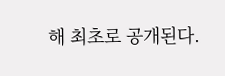해 최초로 공개된다.